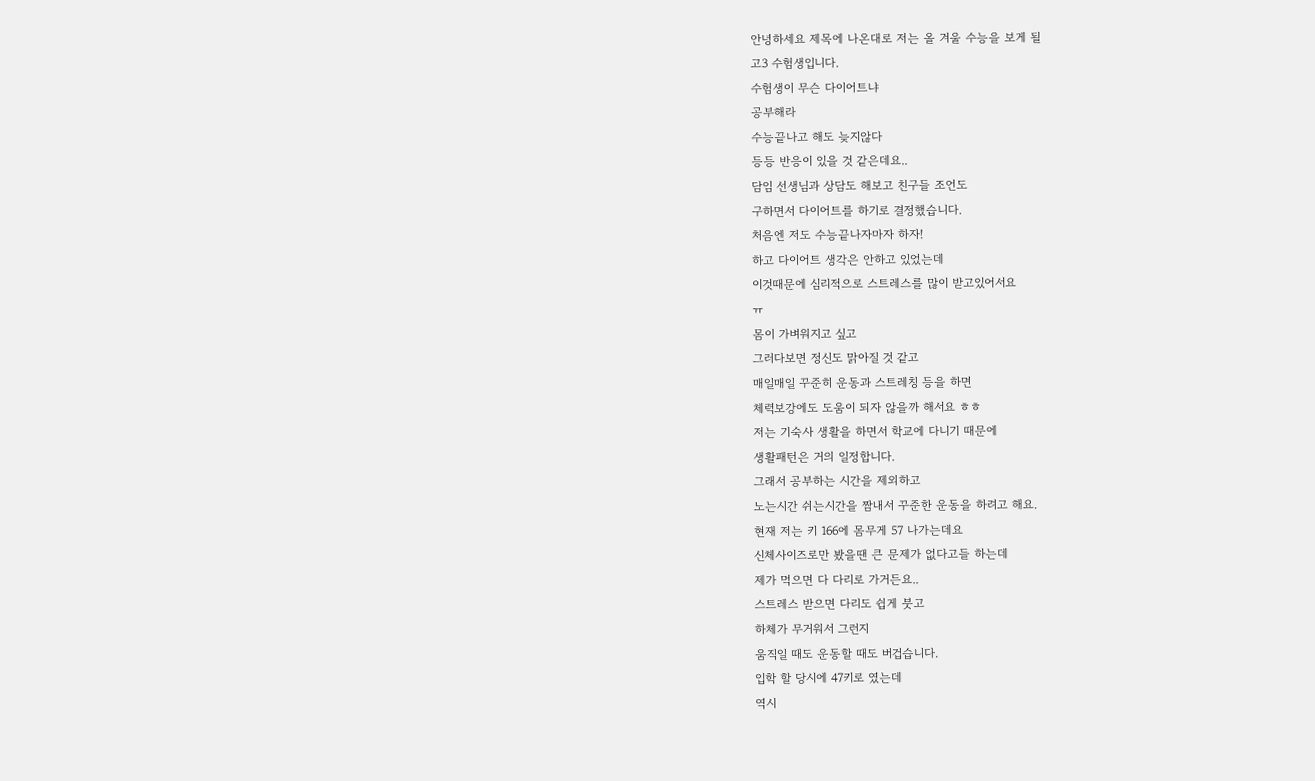안녕하세요 제목에 나온대로 저는 올 겨울 수능을 보게 될
고3 수험생입니다.
수험생이 무슨 다이어트냐
공부해라
수능끝나고 해도 늦지않다
등등 반응이 있을 것 같은데요..
담임 선생님과 상담도 해보고 친구들 조언도
구하면서 다이어트를 하기로 결정했습니다.
처음엔 저도 수능끝나자마자 하자!
하고 다이어트 생각은 안하고 있었는데
이것때문에 심리적으로 스트레스를 많이 받고있어서요
ㅠ
몸이 가벼워지고 싶고
그러다보면 정신도 맑아질 것 같고
매일매일 꾸준히 운동과 스트레칭 등을 하면
체력보강에도 도움이 되자 않을까 해서요 ㅎㅎ
저는 기숙사 생활을 하면서 학교에 다니기 때문에
생활패턴은 거의 일정합니다.
그래서 공부하는 시간을 제외하고
노는시간 쉬는시간을 짬내서 꾸준한 운동을 하려고 해요.
현재 저는 키 166에 몸무게 57 나가는데요
신체사이즈로만 봤을땐 큰 문제가 없다고들 하는데
제가 먹으면 다 다리로 가거든요..
스트레스 받으면 다리도 쉽게 붓고
하체가 무거워서 그런지
움직일 때도 운동할 때도 버겁습니다.
입학 할 당시에 47키로 였는데
역시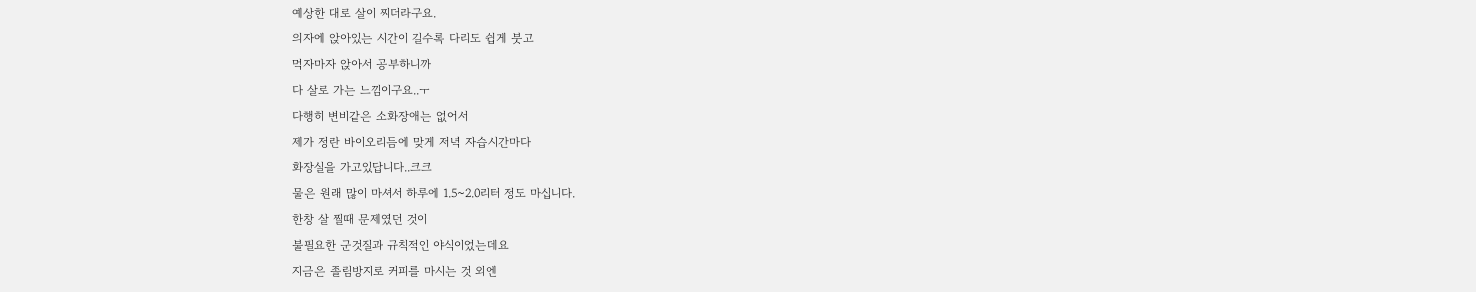예상한 대로 살이 찌더라구요.
의자에 앉아있는 시간이 길수록 다리도 쉽게 붓고
먹자마자 앉아서 공부하니까
다 살로 가는 느낌이구요..ㅜ
다행히 변비같은 소화장애는 없어서
제가 정란 바이오리듬에 맞게 저녁 자습시간마다
화장실을 가고있답니다..크크
물은 원래 많이 마셔서 하루에 1.5~2.0리터 정도 마십니다.
한창 살 찔때 문제였던 것이
불필요한 군것질과 규칙적인 야식이었는데요
지금은 졸림방지로 커피를 마시는 것 외엔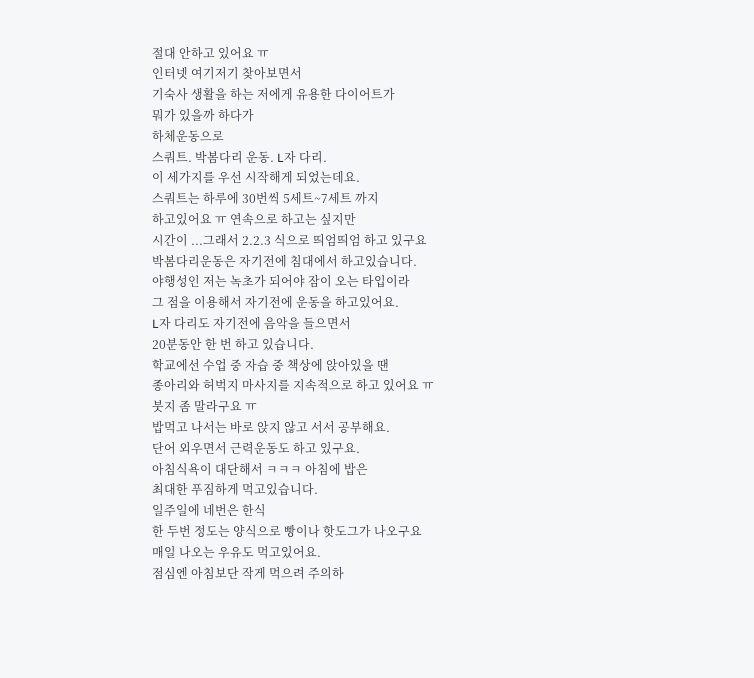절대 안하고 있어요 ㅠ
인터넷 여기저기 찾아보면서
기숙사 생활을 하는 저에게 유용한 다이어트가
뭐가 있을까 하다가
하체운동으로
스쿼트. 박봄다리 운동. L자 다리.
이 세가지를 우선 시작해게 되었는데요.
스쿼트는 하루에 30번씩 5세트~7세트 까지
하고있어요 ㅠ 연속으로 하고는 싶지만
시간이 ...그래서 2.2.3 식으로 띄엄띄엄 하고 있구요
박봄다리운동은 자기전에 침대에서 하고있습니다.
야행성인 저는 녹초가 되어야 잠이 오는 타입이라
그 점을 이용해서 자기전에 운동을 하고있어요.
L자 다리도 자기전에 음악을 들으면서
20분동안 한 번 하고 있습니다.
학교에선 수업 중 자습 중 책상에 앉아있을 땐
종아리와 허벅지 마사지를 지속적으로 하고 있어요 ㅠ
붓지 좀 말라구요 ㅠ
밥먹고 나서는 바로 앉지 않고 서서 공부해요.
단어 외우면서 근력운동도 하고 있구요.
아침식욕이 대단해서 ㅋㅋㅋ 아침에 밥은
최대한 푸짐하게 먹고있습니다.
일주일에 네번은 한식
한 두번 정도는 양식으로 빵이나 핫도그가 나오구요
매일 나오는 우유도 먹고있어요.
점심엔 아침보단 작게 먹으려 주의하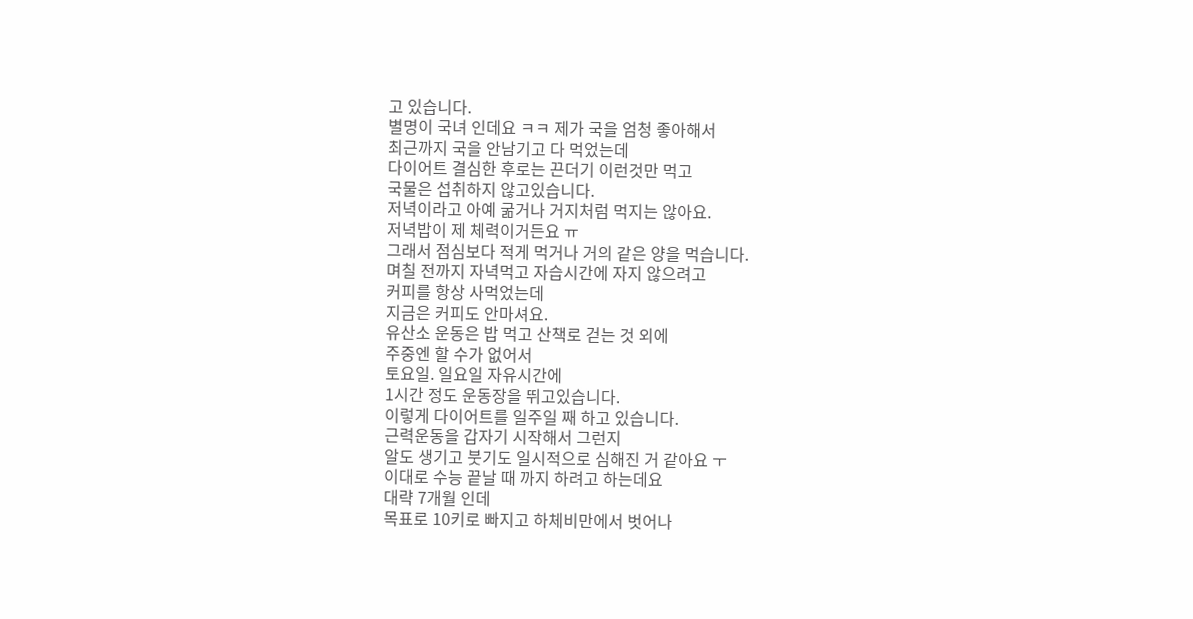고 있습니다.
별명이 국녀 인데요 ㅋㅋ 제가 국을 엄청 좋아해서
최근까지 국을 안남기고 다 먹었는데
다이어트 결심한 후로는 끈더기 이런것만 먹고
국물은 섭취하지 않고있습니다.
저녁이라고 아예 굶거나 거지처럼 먹지는 않아요.
저녁밥이 제 체력이거든요 ㅠ
그래서 점심보다 적게 먹거나 거의 같은 양을 먹습니다.
며칠 전까지 자녁먹고 자습시간에 자지 않으려고
커피를 항상 사먹었는데
지금은 커피도 안마셔요.
유산소 운동은 밥 먹고 산책로 걷는 것 외에
주중엔 할 수가 없어서
토요일. 일요일 자유시간에
1시간 정도 운동장을 뛰고있습니다.
이렇게 다이어트를 일주일 째 하고 있습니다.
근력운동을 갑자기 시작해서 그런지
알도 생기고 붓기도 일시적으로 심해진 거 같아요 ㅜ
이대로 수능 끝날 때 까지 하려고 하는데요
대략 7개월 인데
목표로 10키로 빠지고 하체비만에서 벗어나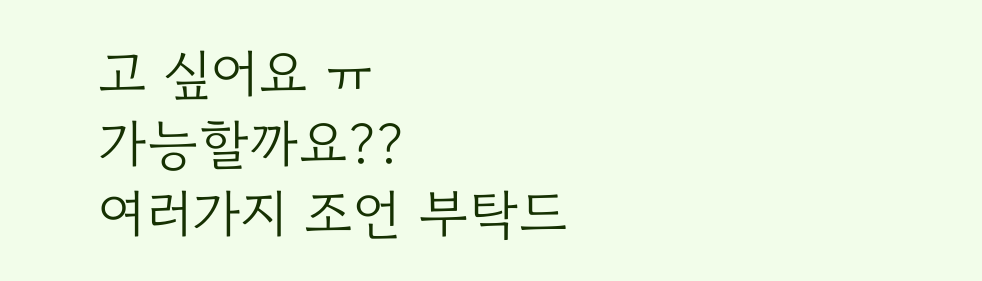고 싶어요 ㅠ
가능할까요??
여러가지 조언 부탁드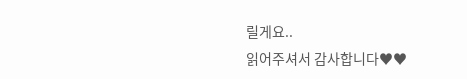릴게요..
읽어주셔서 감사합니다♥♥